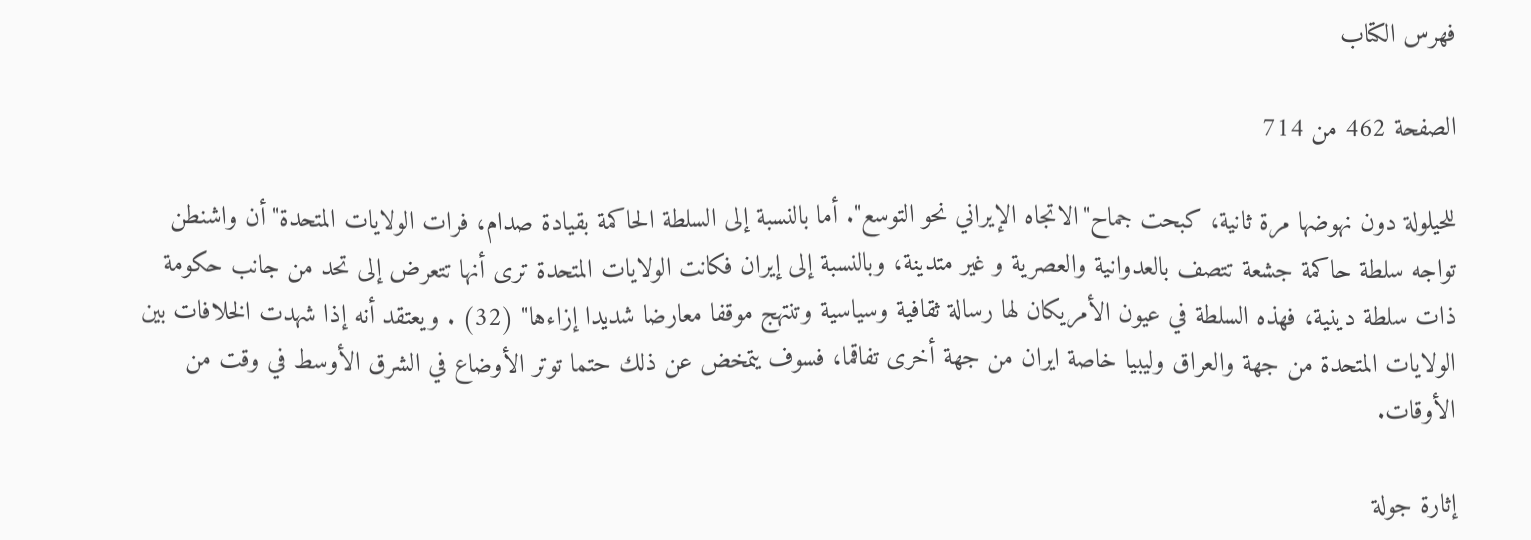فهرس الكتاب

الصفحة 462 من 714

للحيلولة دون نهوضها مرة ثانية، كبحت جماح"الاتجاه الإيراني نحو التوسع". أما بالنسبة إلى السلطة الحاكمة بقيادة صدام، فرات الولايات المتحدة"أن واشنطن تواجه سلطة حاكمة جشعة تتصف بالعدوانية والعصرية و غير متدينة، وبالنسبة إلى إيران فكانت الولايات المتحدة ترى أنها تتعرض إلى تحد من جانب حكومة ذات سلطة دينية، فهذه السلطة في عيون الأمريكان لها رسالة ثقافية وسياسية وتنتهج موقفا معارضا شديدا إزاءها" (32) . ويعتقد أنه إذا شهدت الخلافات بين الولايات المتحدة من جهة والعراق وليبيا خاصة ايران من جهة أخرى تفاقما، فسوف يتمخض عن ذلك حتما توتر الأوضاع في الشرق الأوسط في وقت من الأوقات.

إثارة جولة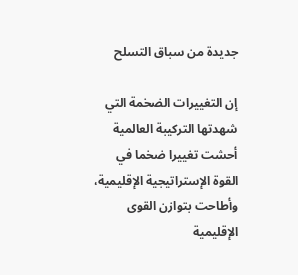جديدة من سباق التسلح

إن التغييرات الضخمة التي شهدتها التركيبة العالمية أحشت تغييرا ضخما في القوة الإستراتيجية الإقليمية، وأطاحت بتوازن القوى الإقليمية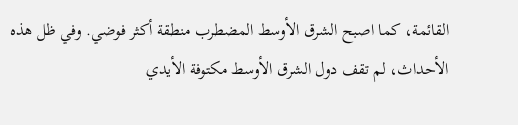القائمة، كما اصبح الشرق الأوسط المضطرب منطقة أكثر فوضي. وفي ظل هذه الأحداث، لم تقف دول الشرق الأوسط مكتوفة الأيدي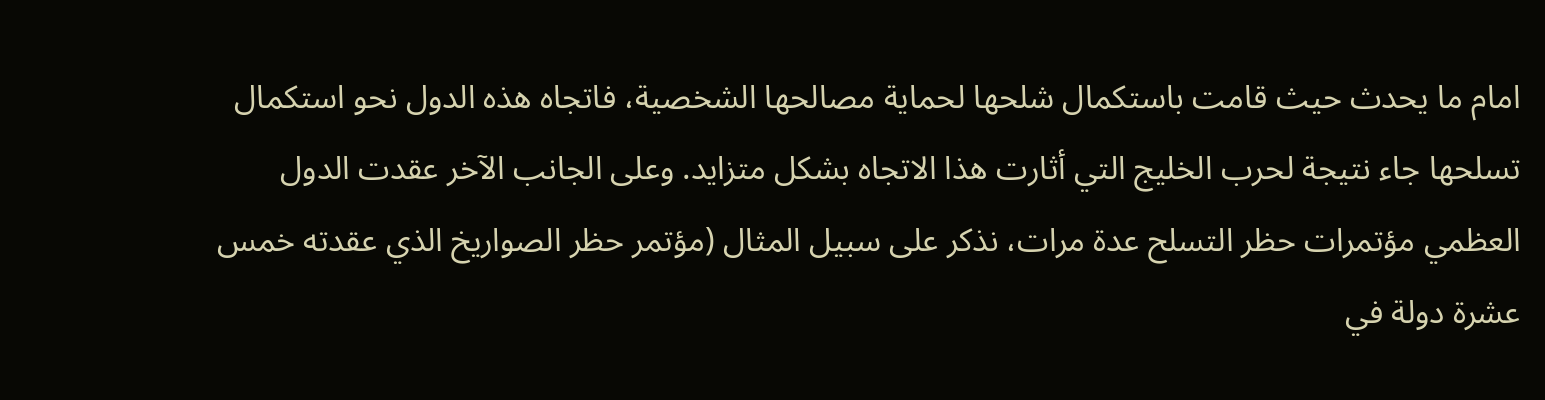امام ما يحدث حيث قامت باستكمال شلحها لحماية مصالحها الشخصية، فاتجاه هذه الدول نحو استكمال تسلحها جاء نتيجة لحرب الخليج التي أثارت هذا الاتجاه بشكل متزايد. وعلى الجانب الآخر عقدت الدول العظمي مؤتمرات حظر التسلح عدة مرات، نذكر على سبيل المثال (مؤتمر حظر الصواريخ الذي عقدته خمس عشرة دولة في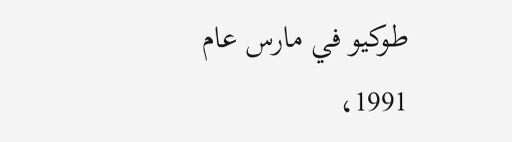طوكيو في مارس عام 1991،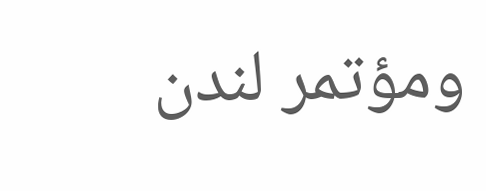ومؤتمر لندن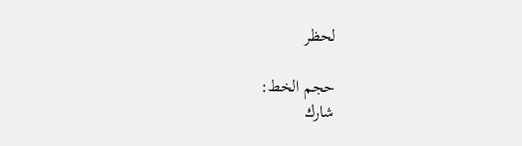لحظر

حجم الخط:
شارك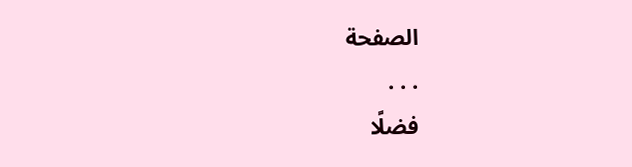الصفحة
. . .
فضلًا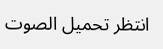انتظر تحميل الصوت